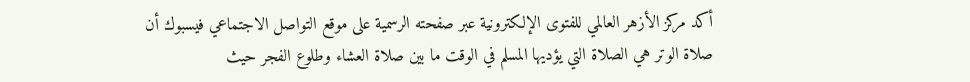أكد مركز الأزهر العالمي للفتوى الإلكترونية عبر صفحته الرسمية على موقع التواصل الاجتماعي فيسبوك أن صلاة الوتر هي الصلاة التي يؤديها المسلم في الوقت ما بين صلاة العشاء وطلوع الفجر حيث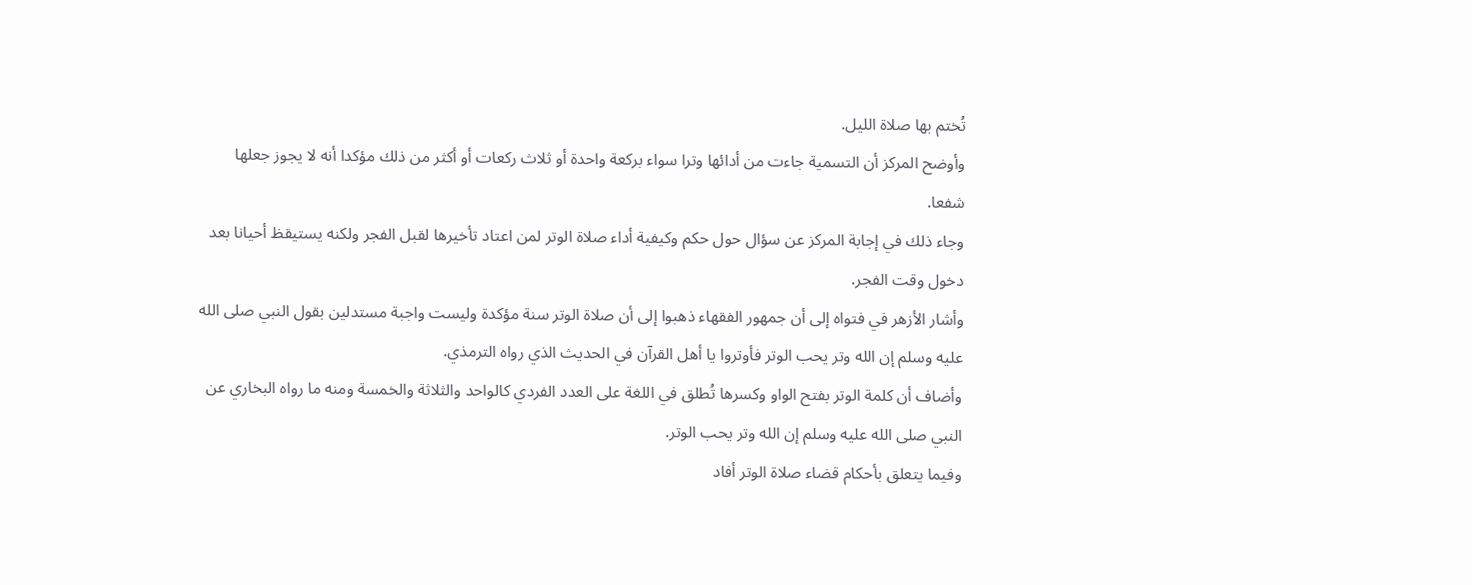تُختم بها صلاة الليل.
وأوضح المركز أن التسمية جاءت من أدائها وترا سواء بركعة واحدة أو ثلاث ركعات أو أكثر من ذلك مؤكدا أنه لا يجوز جعلها شفعا.
وجاء ذلك في إجابة المركز عن سؤال حول حكم وكيفية أداء صلاة الوتر لمن اعتاد تأخيرها لقبل الفجر ولكنه يستيقظ أحيانا بعد دخول وقت الفجر.
وأشار الأزهر في فتواه إلى أن جمهور الفقهاء ذهبوا إلى أن صلاة الوتر سنة مؤكدة وليست واجبة مستدلين بقول النبي صلى الله عليه وسلم إن الله وتر يحب الوتر فأوتروا يا أهل القرآن في الحديث الذي رواه الترمذي.
وأضاف أن كلمة الوتر بفتح الواو وكسرها تُطلق في اللغة على العدد الفردي كالواحد والثلاثة والخمسة ومنه ما رواه البخاري عن النبي صلى الله عليه وسلم إن الله وتر يحب الوتر.
وفيما يتعلق بأحكام قضاء صلاة الوتر أفاد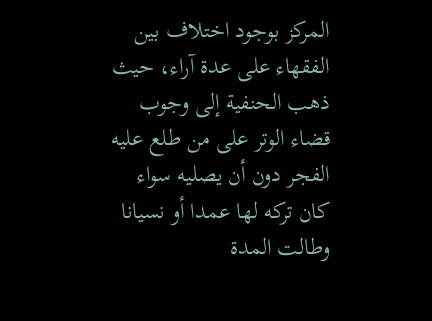المركز بوجود اختلاف بين الفقهاء على عدة آراء، حيث ذهب الحنفية إلى وجوب قضاء الوتر على من طلع عليه الفجر دون أن يصليه سواء كان تركه لها عمدا أو نسيانا وطالت المدة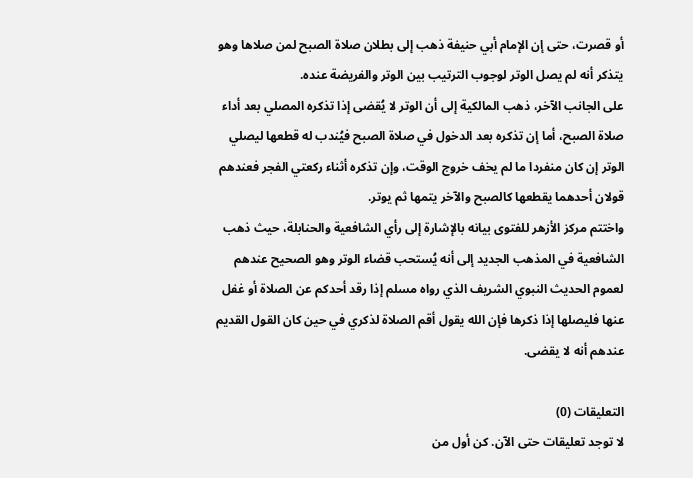أو قصرت، حتى إن الإمام أبي حنيفة ذهب إلى بطلان صلاة الصبح لمن صلاها وهو يتذكر أنه لم يصل الوتر لوجوب الترتيب بين الوتر والفريضة عنده.
على الجانب الآخر، ذهب المالكية إلى أن الوتر لا يُقضى إذا تذكره المصلي بعد أداء صلاة الصبح، أما إن تذكره بعد الدخول في صلاة الصبح فيُندب له قطعها ليصلي الوتر إن كان منفردا ما لم يخف خروج الوقت، وإن تذكره أثناء ركعتي الفجر فعندهم قولان أحدهما يقطعها كالصبح والآخر يتمها ثم يوتر.
واختتم مركز الأزهر للفتوى بيانه بالإشارة إلى رأي الشافعية والحنابلة، حيث ذهب الشافعية في المذهب الجديد إلى أنه يُستحب قضاء الوتر وهو الصحيح عندهم لعموم الحديث النبوي الشريف الذي رواه مسلم إذا رقد أحدكم عن الصلاة أو غفل عنها فليصلها إذا ذكرها فإن الله يقول أقم الصلاة لذكري في حين كان القول القديم عندهم أنه لا يقضى.

التعليقات (0)
لا توجد تعليقات حتى الآن. كن أول من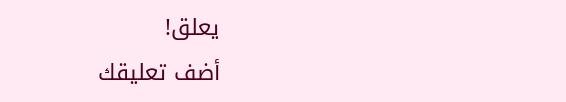يعلق!
أضف تعليقك